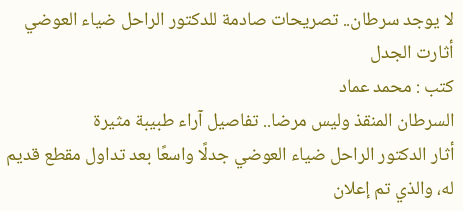لا يوجد سرطان.. تصريحات صادمة للدكتور الراحل ضياء العوضي أثارت الجدل
كتب : محمد عماد
السرطان المنقذ وليس مرضا.. تفاصيل آراء طبيبة مثيرة
أثار الدكتور الراحل ضياء العوضي جدلًا واسعًا بعد تداول مقطع قديم له، والذي تم إعلان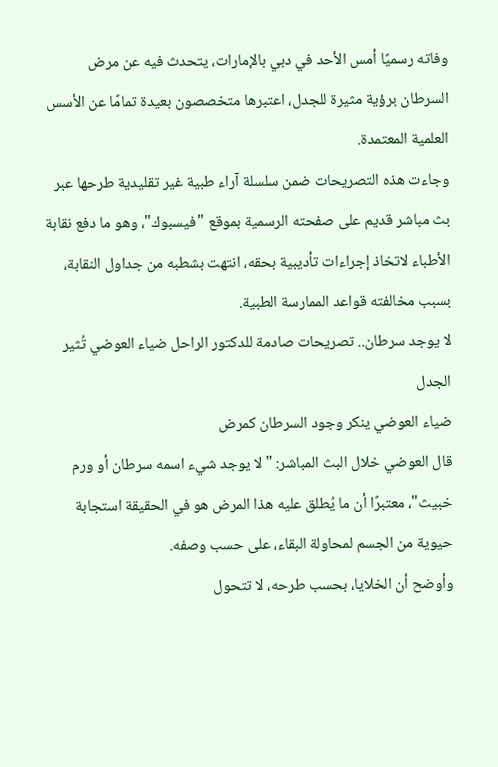وفاته رسميًا أمس الأحد في دبي بالإمارات، يتحدث فيه عن مرض السرطان برؤية مثيرة للجدل، اعتبرها متخصصون بعيدة تمامًا عن الأسس العلمية المعتمدة.
وجاءت هذه التصريحات ضمن سلسلة آراء طبية غير تقليدية طرحها عبر بث مباشر قديم على صفحته الرسمية بموقع "فيسبوك"، وهو ما دفع نقابة الأطباء لاتخاذ إجراءات تأديبية بحقه، انتهت بشطبه من جداول النقابة، بسبب مخالفته قواعد الممارسة الطبية.
لا يوجد سرطان.. تصريحات صادمة للدكتور الراحل ضياء العوضي تُثير الجدل
ضياء العوضي ينكر وجود السرطان كمرض
قال العوضي خلال البث المباشر: "لا يوجد شيء اسمه سرطان أو ورم خبيث"، معتبرًا أن ما يُطلق عليه هذا المرض هو في الحقيقة استجابة حيوية من الجسم لمحاولة البقاء، على حسب وصفه.
وأوضح أن الخلايا، بحسب طرحه، لا تتحول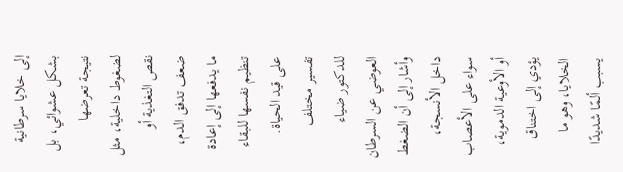إلى خلايا سرطانية بشكل عشوائي، بل نتيجة تعرضها لضغوط داخلية، مثل نقص التغذية أو ضعف تدفق الدم، ما يدفعها إلى إعادة تنظيم نفسها للبقاء على قيد الحياة.
تفسير مختلف للدكتور ضياء العوضي عن السرطان
وأشار إلى أن الضغط داخل الأنسجة، سواء على الأعصاب أو الأوعية الدموية، يؤدي إلى اختناق الخلايا، وهو ما يسبب ألمًا شديدًا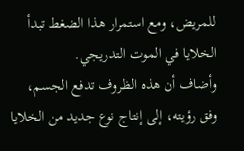للمريض، ومع استمرار هذا الضغط تبدأ الخلايا في الموت التدريجي.
وأضاف أن هذه الظروف تدفع الجسم، وفق رؤيته، إلى إنتاج نوع جديد من الخلايا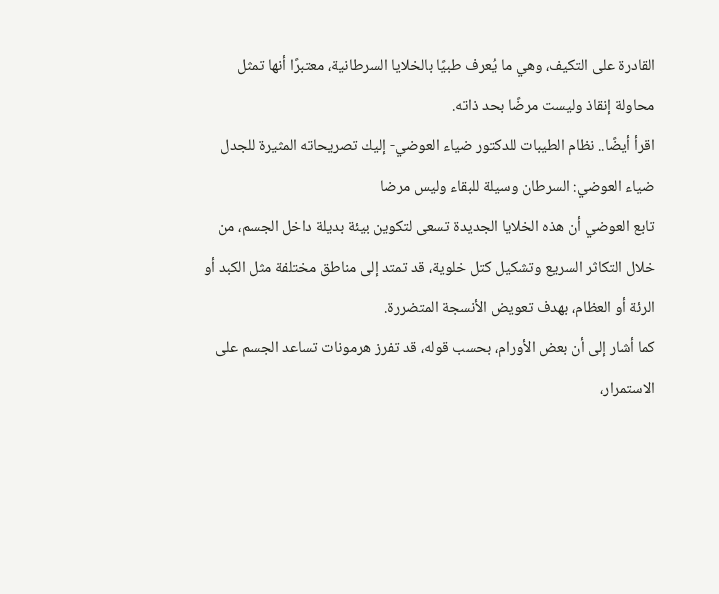القادرة على التكيف، وهي ما يُعرف طبيًا بالخلايا السرطانية، معتبرًا أنها تمثل محاولة إنقاذ وليست مرضًا بحد ذاته.
اقرأ أيضًا.. نظام الطيبات للدكتور ضياء العوضي- إليك تصريحاته المثيرة للجدل
ضياء العوضي: السرطان وسيلة للبقاء وليس مرضا
تابع العوضي أن هذه الخلايا الجديدة تسعى لتكوين بيئة بديلة داخل الجسم، من خلال التكاثر السريع وتشكيل كتل خلوية، قد تمتد إلى مناطق مختلفة مثل الكبد أو الرئة أو العظام، بهدف تعويض الأنسجة المتضررة.
كما أشار إلى أن بعض الأورام، بحسب قوله، قد تفرز هرمونات تساعد الجسم على الاستمرار،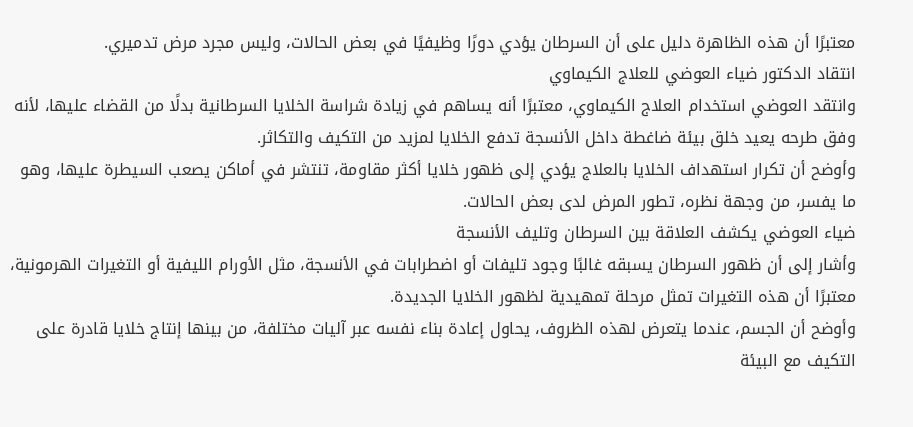معتبرًا أن هذه الظاهرة دليل على أن السرطان يؤدي دورًا وظيفيًا في بعض الحالات، وليس مجرد مرض تدميري.
انتقاد الدكتور ضياء العوضي للعلاج الكيماوي
وانتقد العوضي استخدام العلاج الكيماوي، معتبرًا أنه يساهم في زيادة شراسة الخلايا السرطانية بدلًا من القضاء عليها، لأنه وفق طرحه يعيد خلق بيئة ضاغطة داخل الأنسجة تدفع الخلايا لمزيد من التكيف والتكاثر.
وأوضح أن تكرار استهداف الخلايا بالعلاج يؤدي إلى ظهور خلايا أكثر مقاومة، تنتشر في أماكن يصعب السيطرة عليها، وهو ما يفسر، من وجهة نظره، تطور المرض لدى بعض الحالات.
ضياء العوضي يكشف العلاقة بين السرطان وتليف الأنسجة
وأشار إلى أن ظهور السرطان يسبقه غالبًا وجود تليفات أو اضطرابات في الأنسجة، مثل الأورام الليفية أو التغيرات الهرمونية، معتبرًا أن هذه التغيرات تمثل مرحلة تمهيدية لظهور الخلايا الجديدة.
وأوضح أن الجسم، عندما يتعرض لهذه الظروف، يحاول إعادة بناء نفسه عبر آليات مختلفة، من بينها إنتاج خلايا قادرة على التكيف مع البيئة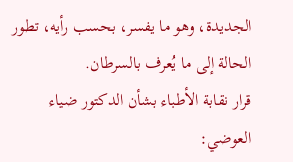الجديدة، وهو ما يفسر، بحسب رأيه، تطور الحالة إلى ما يُعرف بالسرطان.
قرار نقابة الأطباء بشأن الدكتور ضياء العوضي: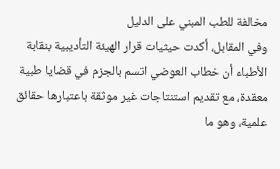مخالفة للطب المبني على الدليل
وفي المقابل، أكدت حيثيات قرار الهيئة التأديبية بنقابة الأطباء أن خطاب العوضي اتسم بالجزم في قضايا طبية معقدة، مع تقديم استنتاجات غير موثقة باعتبارها حقائق علمية، وهو ما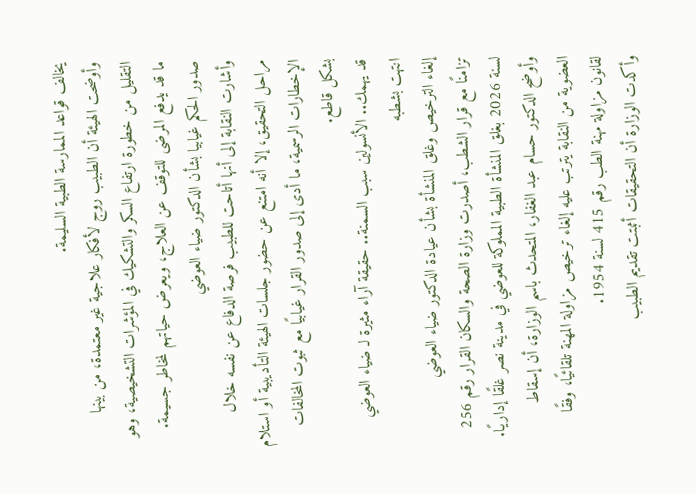يخالف قواعد الممارسة الطبية السليمة.
وأوضحت الهيئة أن الطبيب روج لأفكار علاجية غير معتمدة، من بينها التقليل من خطورة ارتفاع السكر والتشكيك في المؤشرات التشخيصية، وهو ما قد يدفع المرضى للتوقف عن العلاج، ويعرض حياتهم لمخاطر جسيمة.
صدور الحكم غيابيا بشأن الدكتور ضياء العوضي
وأشارت النقابة إلى أنها أتاحت للطبيب فرصة الدفاع عن نفسه خلال مراحل التحقيق، إلا أنه امتنع عن حضور جلسات الهيئة التأديبية أو استلام الإخطارات الرسمية، ما أدى إلى صدور القرار غيابيًا مع ثبوت المخالفات بشكل قاطع.
قد يهمك.. الأنسولين سبب السمنة.. حقيقة آراء مثيرة لـ ضياء العوضي انتهت بشطبه
إلغاء الترخيص وغلق المنشأة بشأن عيادة الدكتور ضياء العوضي
تزامنًا مع قرار الشطب، أصدرت وزارة الصحة والسكان القرار رقم 256 لسنة 2026 بغلق المنشأة الطبية المملوكة للعوضي في مدينة نصر غلقًا إداريًا.
وأوضح الدكتور حسام عبد الغفار، المتحدث باسم الوزارة، أن إسقاط العضوية من النقابة يترتب عليه إلغاء ترخيص مزاولة المهنة تلقائيًا، وفقًا لقانون مزاولة مهنة الطب رقم 415 لسنة 1954.
وأكدت الوزارة أن التحقيقات أثبتت تقديم الطبيب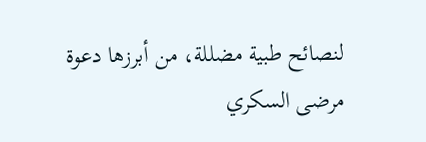لنصائح طبية مضللة، من أبرزها دعوة مرضى السكري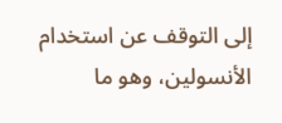إلى التوقف عن استخدام الأنسولين، وهو ما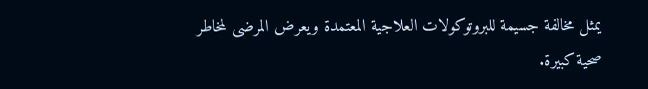يمثل مخالفة جسيمة للبروتوكولات العلاجية المعتمدة ويعرض المرضى لمخاطر صحية كبيرة.